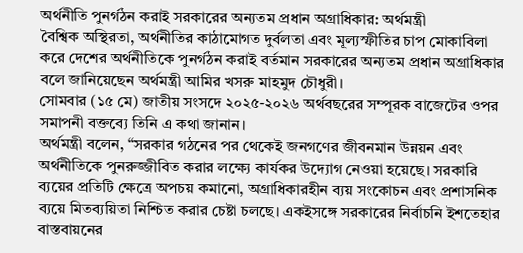অর্থনীতি পুনর্গঠন করাই সরকারের অন্যতম প্রধান অগ্রাধিকার: অর্থমন্ত্রী
বৈশ্বিক অস্থিরতা, অর্থনীতির কাঠামোগত দুর্বলতা এবং মূল্যস্ফীতির চাপ মোকাবিলা করে দেশের অর্থনীতিকে পুনর্গঠন করাই বর্তমান সরকারের অন্যতম প্রধান অগ্রাধিকার বলে জানিয়েছেন অর্থমন্ত্রী আমির খসরু মাহমুদ চৌধুরী।
সোমবার (১৫ মে) জাতীয় সংসদে ২০২৫-২০২৬ অর্থবছরের সম্পূরক বাজেটের ওপর সমাপনী বক্তব্যে তিনি এ কথা জানান।
অর্থমন্ত্রী বলেন, “সরকার গঠনের পর থেকেই জনগণের জীবনমান উন্নয়ন এবং অর্থনীতিকে পুনরুজ্জীবিত করার লক্ষ্যে কার্যকর উদ্যোগ নেওয়া হয়েছে। সরকারি ব্যয়ের প্রতিটি ক্ষেত্রে অপচয় কমানো, অগ্রাধিকারহীন ব্যয় সংকোচন এবং প্রশাসনিক ব্যয়ে মিতব্যয়িতা নিশ্চিত করার চেষ্টা চলছে। একইসঙ্গে সরকারের নির্বাচনি ইশতেহার বাস্তবায়নের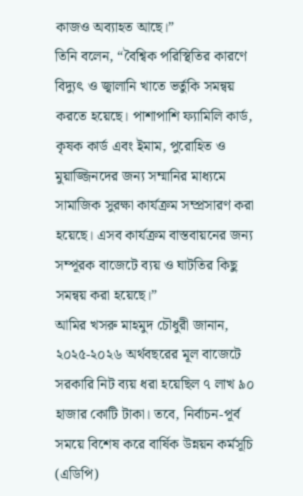কাজও অব্যাহত আছে।”
তিনি বলেন, “বৈশ্বিক পরিস্থিতির কারণে বিদ্যুৎ ও জ্বালানি খাতে ভর্তুকি সমন্বয় করতে হয়েছে। পাশাপাশি ফ্যামিলি কার্ড, কৃষক কার্ড এবং ইমাম, পুরোহিত ও মুয়াজ্জিনদের জন্য সম্মানির মাধ্যমে সামাজিক সুরক্ষা কার্যক্রম সম্প্রসারণ করা হয়েছে। এসব কার্যক্রম বাস্তবায়নের জন্য সম্পূরক বাজেটে ব্যয় ও ঘাটতির কিছু সমন্বয় করা হয়েছে।”
আমির খসরু মাহমুদ চৌধুরী জানান, ২০২৫-২০২৬ অর্থবছরের মূল বাজেটে সরকারি নিট ব্যয় ধরা হয়েছিল ৭ লাখ ৯০ হাজার কোটি টাকা। তবে, নির্বাচন-পূর্ব সময়ে বিশেষ করে বার্ষিক উন্নয়ন কর্মসূচি (এডিপি)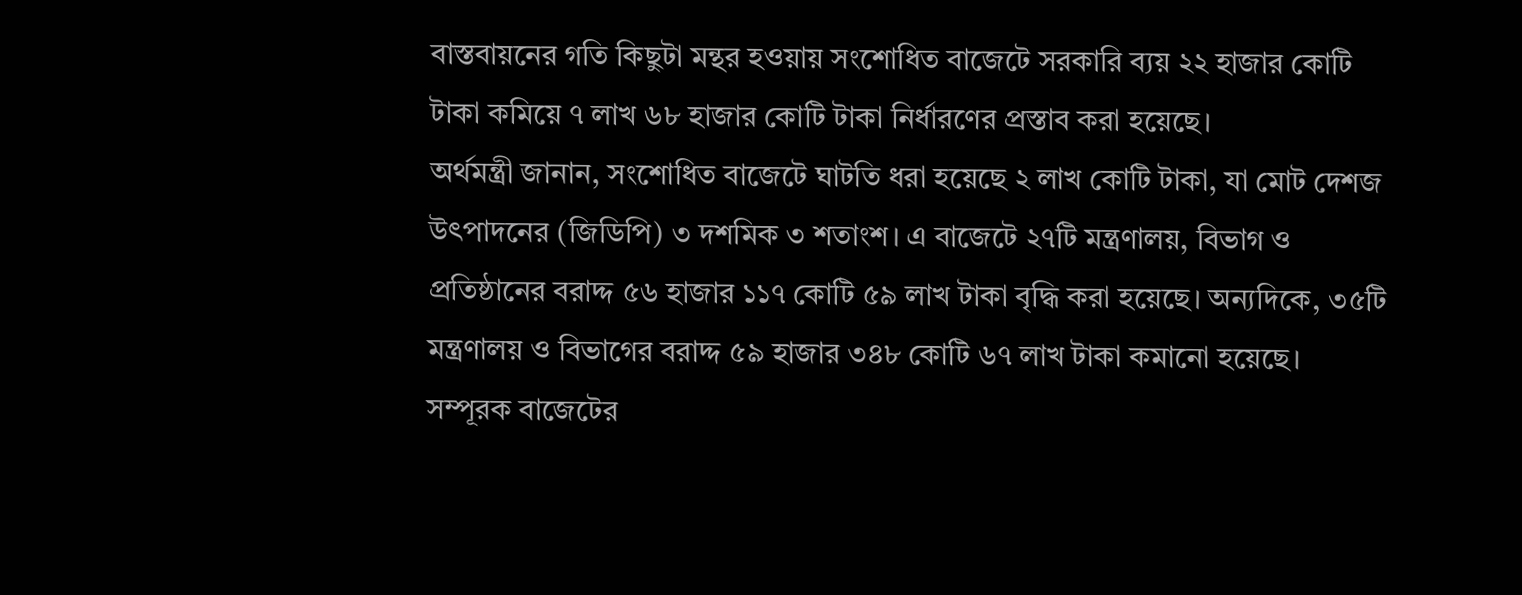বাস্তবায়নের গতি কিছুটা মন্থর হওয়ায় সংশোধিত বাজেটে সরকারি ব্যয় ২২ হাজার কোটি টাকা কমিয়ে ৭ লাখ ৬৮ হাজার কোটি টাকা নির্ধারণের প্রস্তাব করা হয়েছে।
অর্থমন্ত্রী জানান, সংশোধিত বাজেটে ঘাটতি ধরা হয়েছে ২ লাখ কোটি টাকা, যা মোট দেশজ উৎপাদনের (জিডিপি) ৩ দশমিক ৩ শতাংশ। এ বাজেটে ২৭টি মন্ত্রণালয়, বিভাগ ও প্রতিষ্ঠানের বরাদ্দ ৫৬ হাজার ১১৭ কোটি ৫৯ লাখ টাকা বৃদ্ধি করা হয়েছে। অন্যদিকে, ৩৫টি মন্ত্রণালয় ও বিভাগের বরাদ্দ ৫৯ হাজার ৩৪৮ কোটি ৬৭ লাখ টাকা কমানো হয়েছে।
সম্পূরক বাজেটের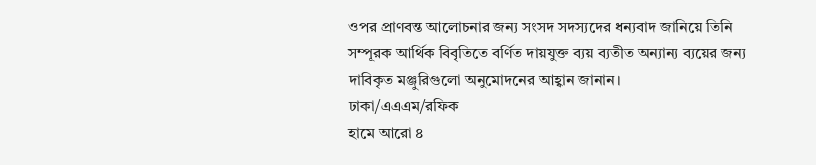ওপর প্রাণবন্ত আলোচনার জন্য সংসদ সদস্যদের ধন্যবাদ জানিয়ে তিনি সম্পূরক আর্থিক বিবৃতিতে বর্ণিত দায়যুক্ত ব্যয় ব্যতীত অন্যান্য ব্যয়ের জন্য দাবিকৃত মঞ্জুরিগুলো অনুমোদনের আহ্বান জানান।
ঢাকা/এএএম/রফিক
হামে আরো ৪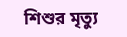শিশুর মৃত্যু